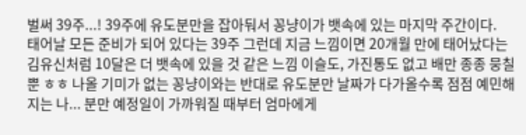벌써 39주...! 39주에 유도분만을 잡아둬서 꽁냥이가 뱃속에 있는 마지막 주간이다.
태어날 모든 준비가 되어 있다는 39주 그런데 지금 느낌이면 20개월 만에 태어났다는 김유신처럼 10달은 더 뱃속에 있을 것 같은 느낌 이슬도, 가진통도 없고 배만 종종 뭉칠 뿐 ㅎㅎ 나올 기미가 없는 꽁냥이와는 반대로 유도분만 날짜가 다가올수록 점점 예민해지는 나... 분만 예정일이 가까워질 때부터 엄마에게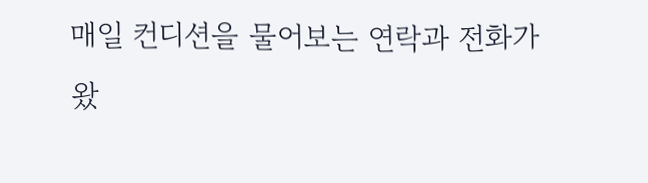매일 컨디션을 물어보는 연락과 전화가 왔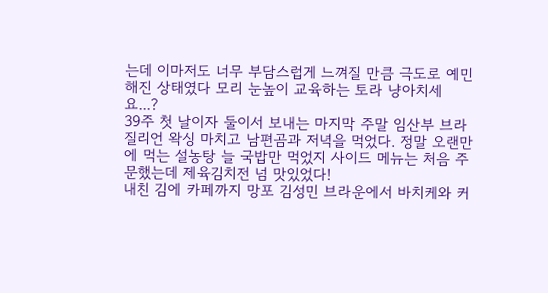는데 이마저도 너무 부담스럽게 느껴질 만큼 극도로 예민해진 상태였다 모리 눈높이 교육하는 토라 냥아치세요...?
39주 첫 날이자 둘이서 보내는 마지막 주말 임산부 브라질리언 왁싱 마치고 남편곰과 저녁을 먹었다. 정말 오랜만에 먹는 설농탕 늘 국밥만 먹었지 사이드 메뉴는 처음 주문했는데 제육김치전 넘 맛있었다!
내친 김에 카페까지 망포 김성민 브라운에서 바치케와 커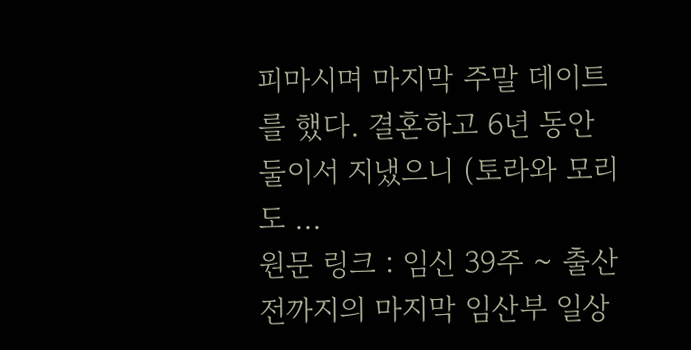피마시며 마지막 주말 데이트를 했다. 결혼하고 6년 동안 둘이서 지냈으니 (토라와 모리도 ...
원문 링크 : 임신 39주 ~ 출산 전까지의 마지막 임산부 일상